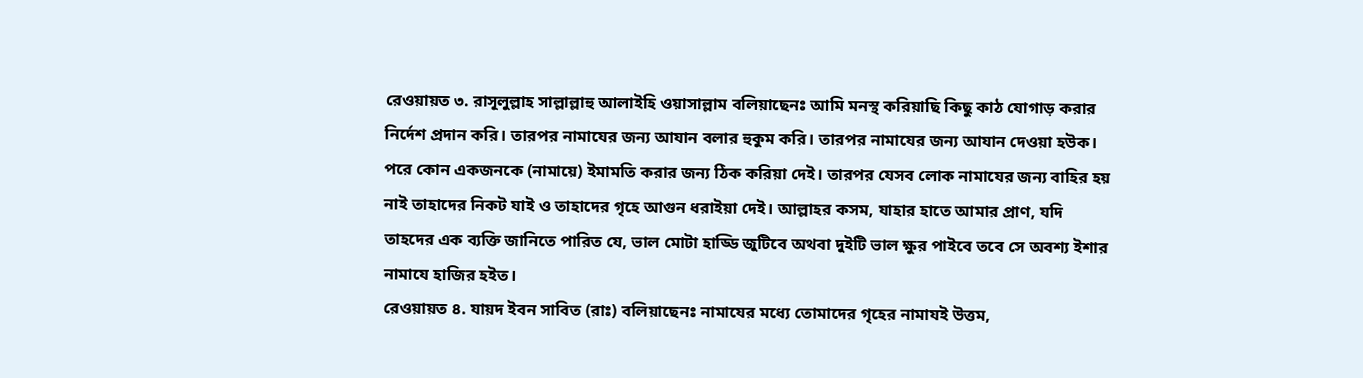রেওয়ায়ত ৩. রাসূলুল্লাহ সাল্লাল্লাহু আলাইহি ওয়াসাল্লাম বলিয়াছেনঃ আমি মনস্থ করিয়াছি কিছু কাঠ যোগাড় করার নির্দেশ প্রদান করি। তারপর নামাযের জন্য আযান বলার হুকুম করি। তারপর নামাযের জন্য আযান দেওয়া হউক। পরে কোন একজনকে (নামায়ে) ইমামতি করার জন্য ঠিক করিয়া দেই। তারপর যেসব লোক নামাযের জন্য বাহির হয় নাই তাহাদের নিকট যাই ও তাহাদের গৃহে আগুন ধরাইয়া দেই। আল্লাহর কসম, যাহার হাতে আমার প্রাণ, যদি তাহদের এক ব্যক্তি জানিতে পারিত যে, ভাল মোটা হাড্ডি জুটিবে অথবা দুইটি ভাল ক্ষুর পাইবে তবে সে অবশ্য ইশার নামাযে হাজির হইত।
রেওয়ায়ত ৪. যায়দ ইবন সাবিত (রাঃ) বলিয়াছেনঃ নামাযের মধ্যে তোমাদের গৃহের নামাযই উত্তম,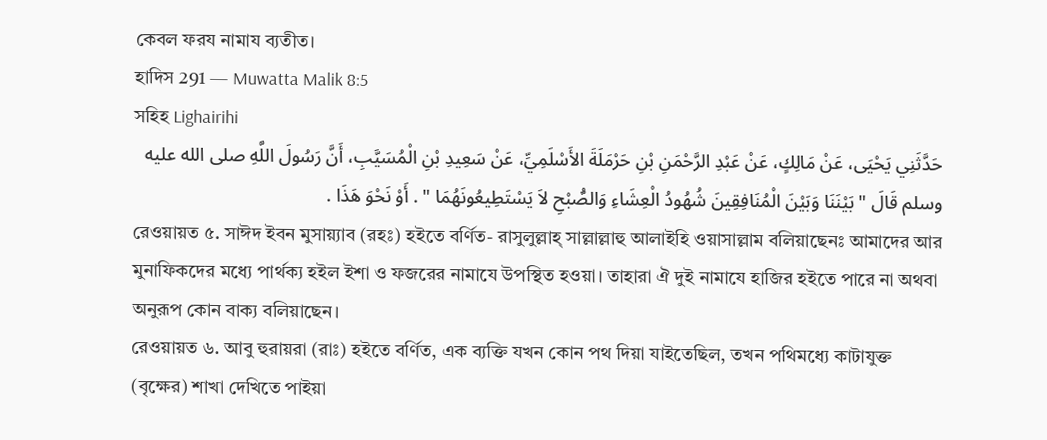কেবল ফরয নামায ব্যতীত।
হাদিস 291 — Muwatta Malik 8:5
সহিহ Lighairihi
حَدَّثَنِي يَحْيَى، عَنْ مَالِكٍ، عَنْ عَبْدِ الرَّحْمَنِ بْنِ حَرْمَلَةَ الأَسْلَمِيِّ، عَنْ سَعِيدِ بْنِ الْمُسَيَّبِ، أَنَّ رَسُولَ اللَّهِ صلى الله عليه وسلم قَالَ " بَيْنَنَا وَبَيْنَ الْمُنَافِقِينَ شُهُودُ الْعِشَاءِ وَالصُّبْحِ لاَ يَسْتَطِيعُونَهُمَا " . أَوْ نَحْوَ هَذَا .
রেওয়ায়ত ৫. সাঈদ ইবন মুসায়্যাব (রহঃ) হইতে বর্ণিত- রাসুলুল্লাহ্ সাল্লাল্লাহু আলাইহি ওয়াসাল্লাম বলিয়াছেনঃ আমাদের আর মুনাফিকদের মধ্যে পার্থক্য হইল ইশা ও ফজরের নামাযে উপস্থিত হওয়া। তাহারা ঐ দুই নামাযে হাজির হইতে পারে না অথবা অনুরূপ কোন বাক্য বলিয়াছেন।
রেওয়ায়ত ৬. আবু হুরায়রা (রাঃ) হইতে বর্ণিত, এক ব্যক্তি যখন কোন পথ দিয়া যাইতেছিল, তখন পথিমধ্যে কাটাযুক্ত (বৃক্ষের) শাখা দেখিতে পাইয়া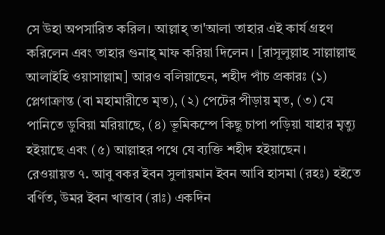সে উহা অপসারিত করিল। আল্লাহ্ তা'আলা তাহার এই কার্য গ্রহণ করিলেন এবং তাহার গুনাহ্ মাফ করিয়া দিলেন। [রাসূলুল্লাহ সাল্লাল্লাহু আলাইহি ওয়াসাল্লাম] আরও বলিয়াছেন, শহীদ পাঁচ প্রকারঃ (১) প্লেগাক্রান্ত (বা মহামারীতে মৃত), (২) পেটের পীড়ায় মৃত, (৩) যে পানিতে ডুবিয়া মরিয়াছে, (৪) ভূমিকম্পে কিছু চাপা পড়িয়া যাহার মৃত্যু হইয়াছে এবং (৫) আল্লাহর পথে যে ব্যক্তি শহীদ হইয়াছেন।
রেওয়ায়ত ৭. আবু বকর ইবন সুলায়মান ইবন আবি হাসমা (রহঃ) হইতে বর্ণিত, উমর ইবন খাত্তাব (রাঃ) একদিন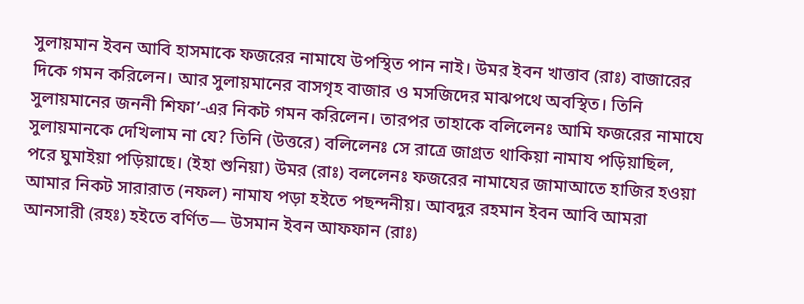সুলায়মান ইবন আবি হাসমাকে ফজরের নামাযে উপস্থিত পান নাই। উমর ইবন খাত্তাব (রাঃ) বাজারের দিকে গমন করিলেন। আর সুলায়মানের বাসগৃহ বাজার ও মসজিদের মাঝপথে অবস্থিত। তিনি সুলায়মানের জননী শিফা’-এর নিকট গমন করিলেন। তারপর তাহাকে বলিলেনঃ আমি ফজরের নামাযে সুলায়মানকে দেখিলাম না যে? তিনি (উত্তরে) বলিলেনঃ সে রাত্রে জাগ্রত থাকিয়া নামায পড়িয়াছিল, পরে ঘুমাইয়া পড়িয়াছে। (ইহা শুনিয়া) উমর (রাঃ) বললেনঃ ফজরের নামাযের জামাআতে হাজির হওয়া আমার নিকট সারারাত (নফল) নামায পড়া হইতে পছন্দনীয়। আবদুর রহমান ইবন আবি আমরা আনসারী (রহঃ) হইতে বর্ণিত— উসমান ইবন আফফান (রাঃ)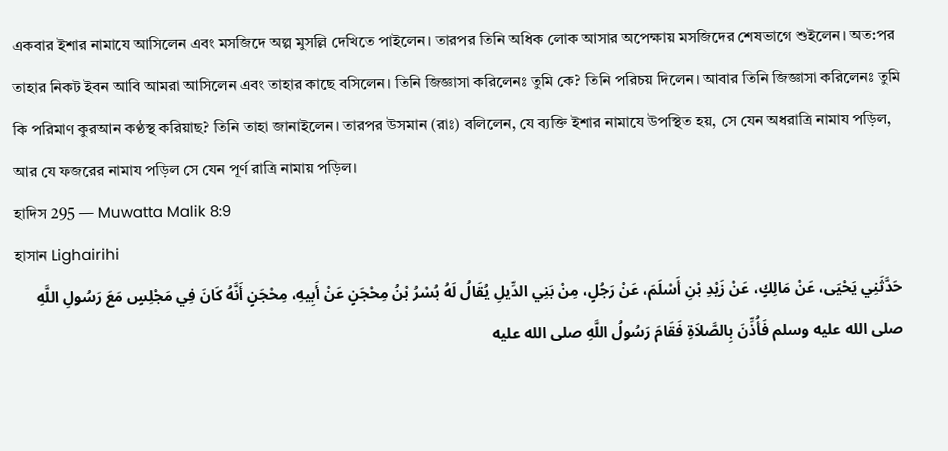একবার ইশার নামাযে আসিলেন এবং মসজিদে অল্প মুসল্লি দেখিতে পাইলেন। তারপর তিনি অধিক লোক আসার অপেক্ষায় মসজিদের শেষভাগে শুইলেন। অত:পর তাহার নিকট ইবন আবি আমরা আসিলেন এবং তাহার কাছে বসিলেন। তিনি জিজ্ঞাসা করিলেনঃ তুমি কে? তিনি পরিচয় দিলেন। আবার তিনি জিজ্ঞাসা করিলেনঃ তুমি কি পরিমাণ কুরআন কণ্ঠস্থ করিয়াছ? তিনি তাহা জানাইলেন। তারপর উসমান (রাঃ) বলিলেন, যে ব্যক্তি ইশার নামাযে উপস্থিত হয়, সে যেন অধরাত্রি নামায পড়িল, আর যে ফজরের নামায পড়িল সে যেন পূর্ণ রাত্রি নামায় পড়িল।
হাদিস 295 — Muwatta Malik 8:9
হাসান Lighairihi
حَدَّثَنِي يَحْيَى، عَنْ مَالِكٍ، عَنْ زَيْدِ بْنِ أَسْلَمَ، عَنْ رَجُلٍ، مِنْ بَنِي الدِّيلِ يُقَالُ لَهُ بُسْرُ بْنُ مِحْجَنٍ عَنْ أَبِيهِ، مِحْجَنٍ أَنَّهُ كَانَ فِي مَجْلِسٍ مَعَ رَسُولِ اللَّهِ صلى الله عليه وسلم فَأُذِّنَ بِالصَّلاَةِ فَقَامَ رَسُولُ اللَّهِ صلى الله عليه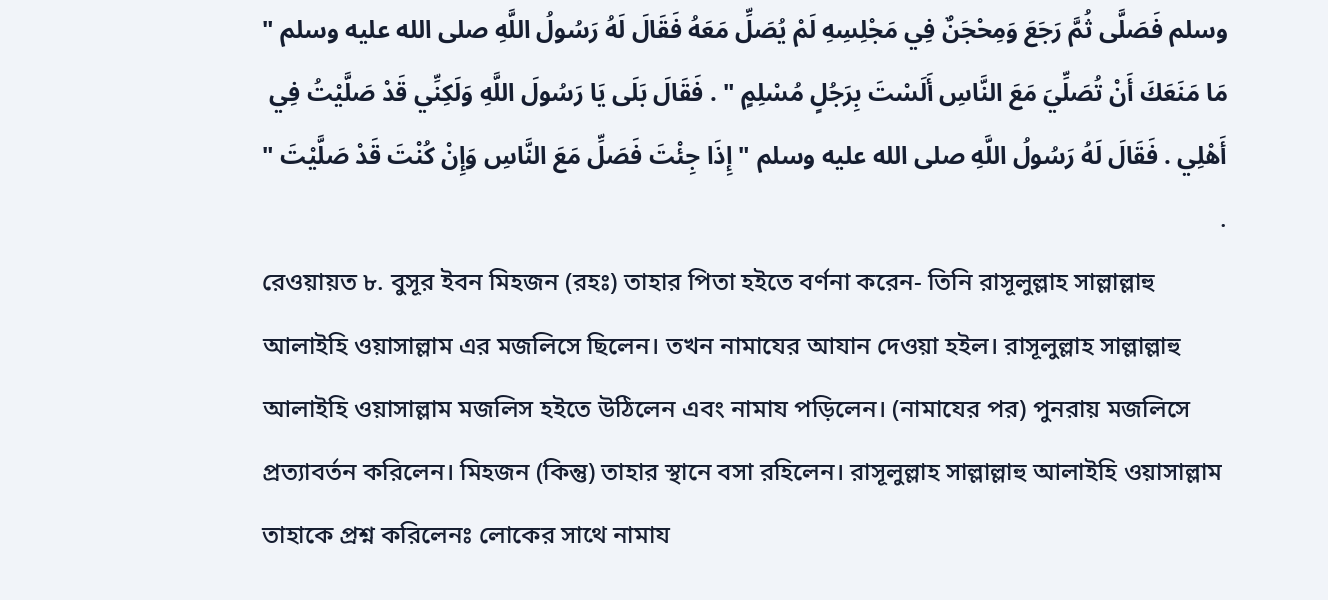وسلم فَصَلَّى ثُمَّ رَجَعَ وَمِحْجَنٌ فِي مَجْلِسِهِ لَمْ يُصَلِّ مَعَهُ فَقَالَ لَهُ رَسُولُ اللَّهِ صلى الله عليه وسلم " مَا مَنَعَكَ أَنْ تُصَلِّيَ مَعَ النَّاسِ أَلَسْتَ بِرَجُلٍ مُسْلِمٍ " . فَقَالَ بَلَى يَا رَسُولَ اللَّهِ وَلَكِنِّي قَدْ صَلَّيْتُ فِي أَهْلِي . فَقَالَ لَهُ رَسُولُ اللَّهِ صلى الله عليه وسلم " إِذَا جِئْتَ فَصَلِّ مَعَ النَّاسِ وَإِنْ كُنْتَ قَدْ صَلَّيْتَ " .
রেওয়ায়ত ৮. বুসূর ইবন মিহজন (রহঃ) তাহার পিতা হইতে বর্ণনা করেন- তিনি রাসূলুল্লাহ সাল্লাল্লাহু আলাইহি ওয়াসাল্লাম এর মজলিসে ছিলেন। তখন নামাযের আযান দেওয়া হইল। রাসূলুল্লাহ সাল্লাল্লাহু আলাইহি ওয়াসাল্লাম মজলিস হইতে উঠিলেন এবং নামায পড়িলেন। (নামাযের পর) পুনরায় মজলিসে প্রত্যাবর্তন করিলেন। মিহজন (কিন্তু) তাহার স্থানে বসা রহিলেন। রাসূলুল্লাহ সাল্লাল্লাহু আলাইহি ওয়াসাল্লাম তাহাকে প্রশ্ন করিলেনঃ লোকের সাথে নামায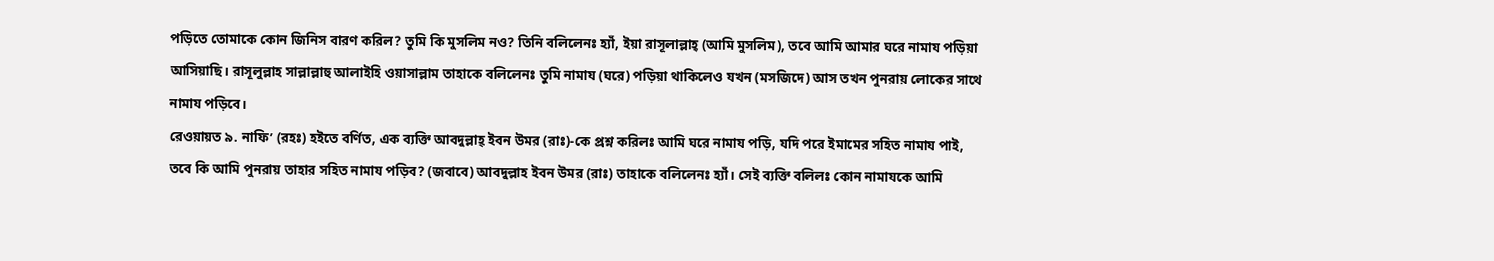পড়িতে তোমাকে কোন জিনিস বারণ করিল? তুমি কি মুসলিম নও? তিনি বলিলেনঃ হ্যাঁ, ইয়া রাসূলাল্লাহ্ (আমি মুসলিম), তবে আমি আমার ঘরে নামায পড়িয়া আসিয়াছি। রাসূলুল্লাহ সাল্লাল্লাহু আলাইহি ওয়াসাল্লাম তাহাকে বলিলেনঃ তুমি নামায (ঘরে) পড়িয়া থাকিলেও যখন (মসজিদে) আস তখন পুনরায় লোকের সাথে নামায পড়িবে।
রেওয়ায়ত ৯. নাফি’ (রহঃ) হইতে বর্ণিত, এক ব্যক্তি আবদুল্লাহ্ ইবন উমর (রাঃ)-কে প্রশ্ন করিলঃ আমি ঘরে নামায পড়ি, যদি পরে ইমামের সহিত নামায পাই, তবে কি আমি পুনরায় তাহার সহিত নামায পড়িব? (জবাবে) আবদুল্লাহ ইবন উমর (রাঃ) তাহাকে বলিলেনঃ হ্যাঁ। সেই ব্যক্তি বলিলঃ কোন নামাযকে আমি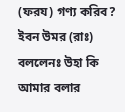(ফরয) গণ্য করিব? ইবন উমর (রাঃ) বললেনঃ উহা কি আমার বলার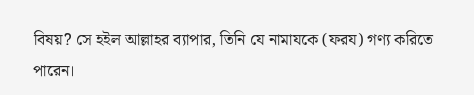বিষয়? সে হইল আল্লাহর ব্যাপার, তিনি যে নামাযকে (ফরয) গণ্য করিতে পারেন।